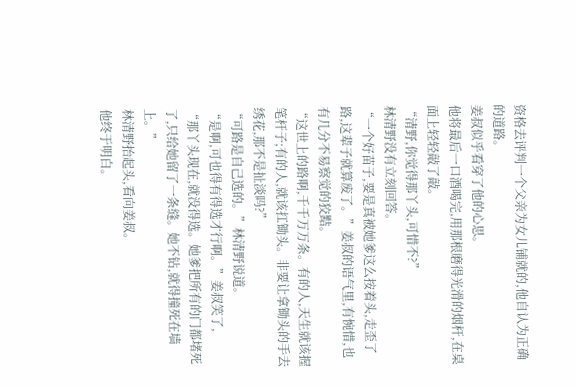资格去评判一个父亲为女儿铺就的,他自认为正确的道路。
姜叔似乎看穿了他的心思。
他将最后一口酒喝完,用那根磨得光滑的烟杆,在桌面上轻轻敲了敲。
“清野,你觉得那丫头,可惜不?”
林清野没有立刻回答。
“一个好苗子,要是真被她爹这么按着头,走歪了路,这辈子就算废了。”姜叔的语气里,有惋惜,也有几分不易察觉的狡黠。
“这世上的路啊,千千万万条。有的人,天生就该握笔杆子;有的人,就该扛锄头。非要让拿锄头的手去绣花,那不是扯淡吗?”
“可路是自己选的。”林清野说道。
“是啊,可也得有得选才行啊。”姜叔笑了,
“那丫头现在,就没得选。她爹把所有的门都堵死了,只给她留了一条缝。她不钻,就得撞死在墙上。”
林清野抬起头,看向姜叔。
他终于明白。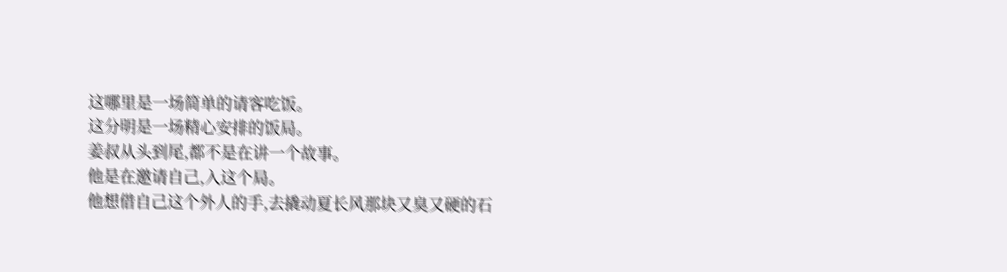这哪里是一场简单的请客吃饭。
这分明是一场精心安排的饭局。
姜叔从头到尾,都不是在讲一个故事。
他是在邀请自己,入这个局。
他想借自己这个外人的手,去撬动夏长风那块又臭又硬的石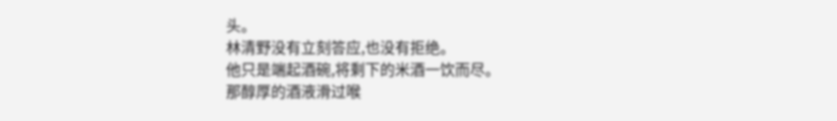头。
林清野没有立刻答应,也没有拒绝。
他只是端起酒碗,将剩下的米酒一饮而尽。
那醇厚的酒液滑过喉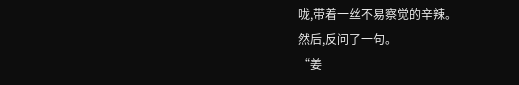咙,带着一丝不易察觉的辛辣。
然后,反问了一句。
“姜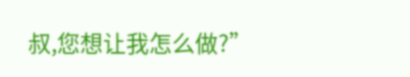叔,您想让我怎么做?”